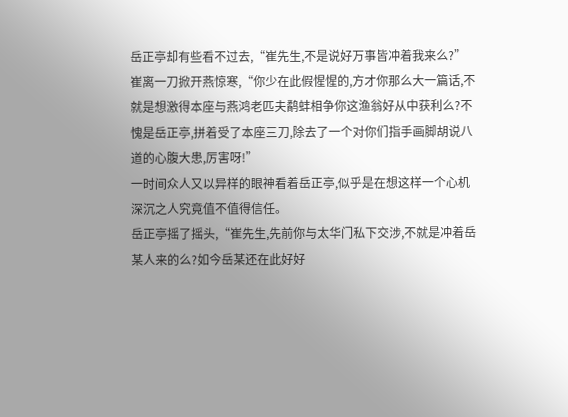岳正亭却有些看不过去,“崔先生,不是说好万事皆冲着我来么?”
崔离一刀掀开燕惊寒,“你少在此假惺惺的,方才你那么大一篇话,不就是想激得本座与燕鸿老匹夫鹬蚌相争你这渔翁好从中获利么?不愧是岳正亭,拼着受了本座三刀,除去了一个对你们指手画脚胡说八道的心腹大患,厉害呀!”
一时间众人又以异样的眼神看着岳正亭,似乎是在想这样一个心机深沉之人究竟值不值得信任。
岳正亭摇了摇头,“崔先生,先前你与太华门私下交涉,不就是冲着岳某人来的么?如今岳某还在此好好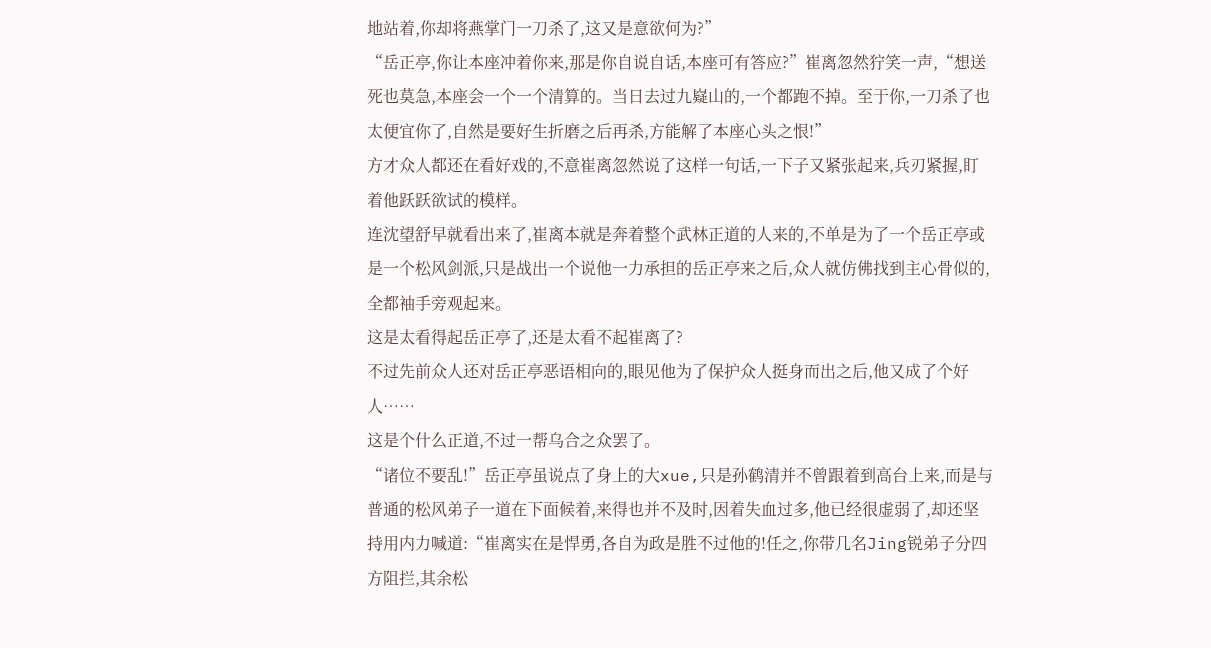地站着,你却将燕掌门一刀杀了,这又是意欲何为?”
“岳正亭,你让本座冲着你来,那是你自说自话,本座可有答应?”崔离忽然狞笑一声,“想送死也莫急,本座会一个一个清算的。当日去过九嶷山的,一个都跑不掉。至于你,一刀杀了也太便宜你了,自然是要好生折磨之后再杀,方能解了本座心头之恨!”
方才众人都还在看好戏的,不意崔离忽然说了这样一句话,一下子又紧张起来,兵刃紧握,盯着他跃跃欲试的模样。
连沈望舒早就看出来了,崔离本就是奔着整个武林正道的人来的,不单是为了一个岳正亭或是一个松风剑派,只是战出一个说他一力承担的岳正亭来之后,众人就仿佛找到主心骨似的,全都袖手旁观起来。
这是太看得起岳正亭了,还是太看不起崔离了?
不过先前众人还对岳正亭恶语相向的,眼见他为了保护众人挺身而出之后,他又成了个好人……
这是个什么正道,不过一帮乌合之众罢了。
“诸位不要乱!”岳正亭虽说点了身上的大xue,只是孙鹤清并不曾跟着到高台上来,而是与普通的松风弟子一道在下面候着,来得也并不及时,因着失血过多,他已经很虚弱了,却还坚持用内力喊道:“崔离实在是悍勇,各自为政是胜不过他的!任之,你带几名Jing锐弟子分四方阻拦,其余松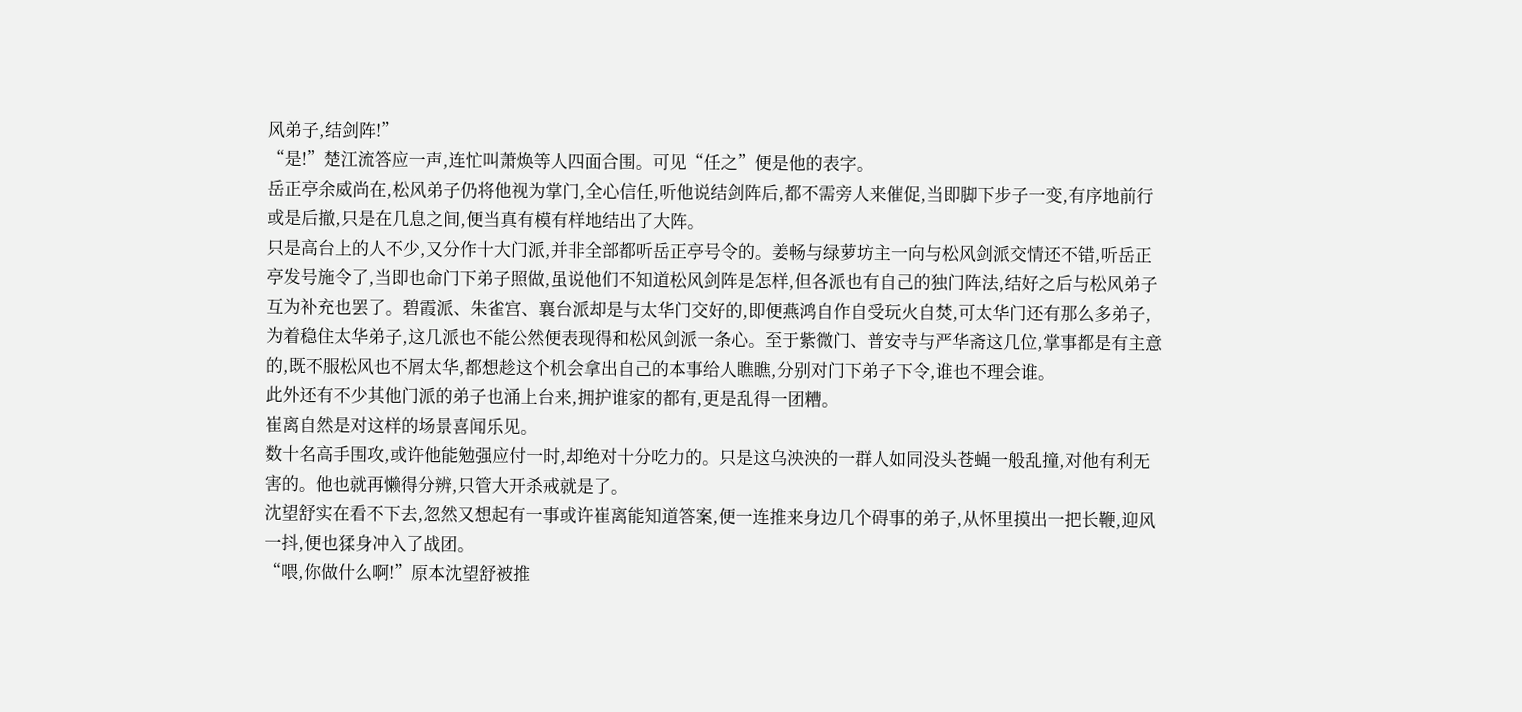风弟子,结剑阵!”
“是!”楚江流答应一声,连忙叫萧焕等人四面合围。可见“任之”便是他的表字。
岳正亭余威尚在,松风弟子仍将他视为掌门,全心信任,听他说结剑阵后,都不需旁人来催促,当即脚下步子一变,有序地前行或是后撤,只是在几息之间,便当真有模有样地结出了大阵。
只是高台上的人不少,又分作十大门派,并非全部都听岳正亭号令的。姜畅与绿萝坊主一向与松风剑派交情还不错,听岳正亭发号施令了,当即也命门下弟子照做,虽说他们不知道松风剑阵是怎样,但各派也有自己的独门阵法,结好之后与松风弟子互为补充也罢了。碧霞派、朱雀宫、襄台派却是与太华门交好的,即便燕鸿自作自受玩火自焚,可太华门还有那么多弟子,为着稳住太华弟子,这几派也不能公然便表现得和松风剑派一条心。至于紫微门、普安寺与严华斋这几位,掌事都是有主意的,既不服松风也不屑太华,都想趁这个机会拿出自己的本事给人瞧瞧,分别对门下弟子下令,谁也不理会谁。
此外还有不少其他门派的弟子也涌上台来,拥护谁家的都有,更是乱得一团糟。
崔离自然是对这样的场景喜闻乐见。
数十名高手围攻,或许他能勉强应付一时,却绝对十分吃力的。只是这乌泱泱的一群人如同没头苍蝇一般乱撞,对他有利无害的。他也就再懒得分辨,只管大开杀戒就是了。
沈望舒实在看不下去,忽然又想起有一事或许崔离能知道答案,便一连推来身边几个碍事的弟子,从怀里摸出一把长鞭,迎风一抖,便也猱身冲入了战团。
“喂,你做什么啊!”原本沈望舒被推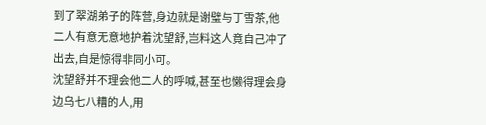到了翠湖弟子的阵营,身边就是谢璧与丁雪茶,他二人有意无意地护着沈望舒,岂料这人竟自己冲了出去,自是惊得非同小可。
沈望舒并不理会他二人的呼喊,甚至也懒得理会身边乌七八糟的人,用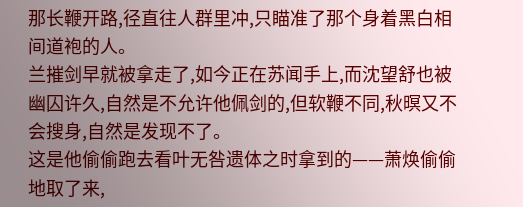那长鞭开路,径直往人群里冲,只瞄准了那个身着黑白相间道袍的人。
兰摧剑早就被拿走了,如今正在苏闻手上,而沈望舒也被幽囚许久,自然是不允许他佩剑的,但软鞭不同,秋暝又不会搜身,自然是发现不了。
这是他偷偷跑去看叶无咎遗体之时拿到的——萧焕偷偷地取了来,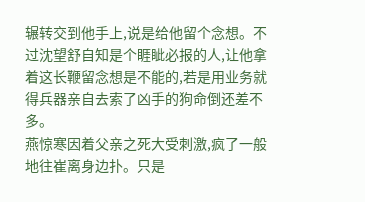辗转交到他手上,说是给他留个念想。不过沈望舒自知是个睚眦必报的人,让他拿着这长鞭留念想是不能的,若是用业务就得兵器亲自去索了凶手的狗命倒还差不多。
燕惊寒因着父亲之死大受刺激,疯了一般地往崔离身边扑。只是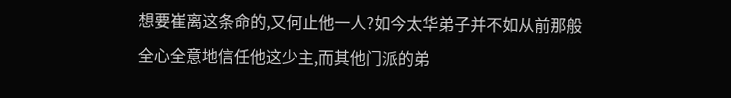想要崔离这条命的,又何止他一人?如今太华弟子并不如从前那般全心全意地信任他这少主,而其他门派的弟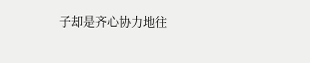子却是齐心协力地往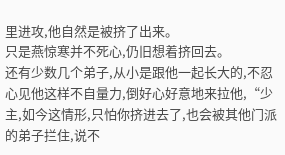里进攻,他自然是被挤了出来。
只是燕惊寒并不死心,仍旧想着挤回去。
还有少数几个弟子,从小是跟他一起长大的,不忍心见他这样不自量力,倒好心好意地来拉他,“少主,如今这情形,只怕你挤进去了,也会被其他门派的弟子拦住,说不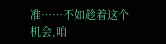准……不如趁着这个机会,咱